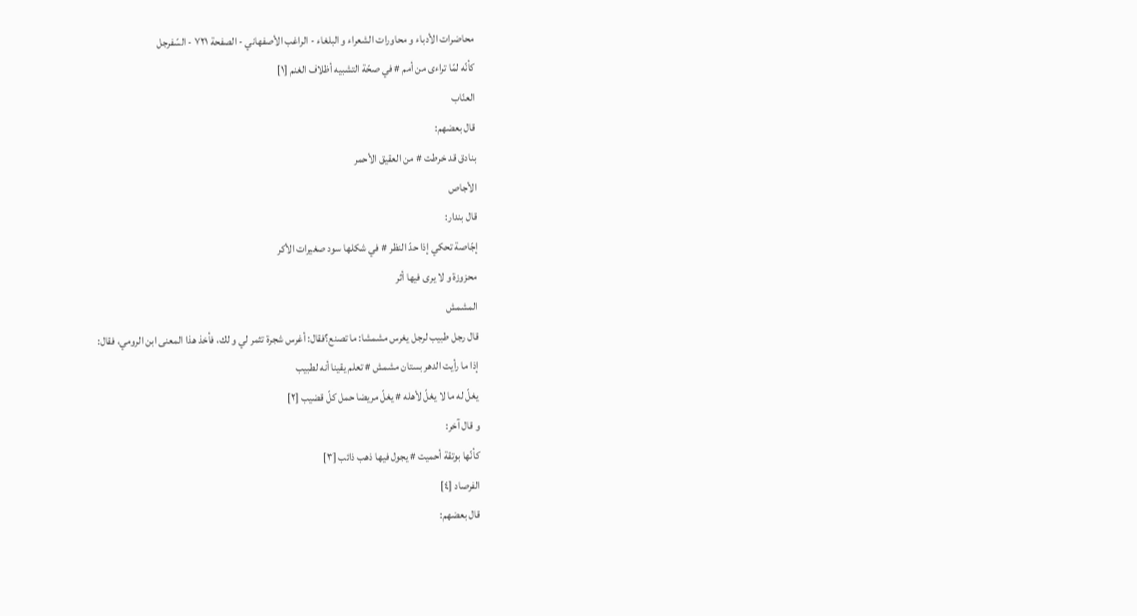محاضرات الأدباء و محاورات الشعراء و البلغاء - الراغب الأصفهاني - الصفحة ٧٢١ - السّفرجل
كأنّه لمّا تراءى من أمم # في صحّة التشبيه أظلاف الغنم [١]
العنّاب
قال بعضهم:
بنادق قد خرطت # من العقيق الأحمر
الأجاص
قال بندار:
إجّاصة تحكي إذا حدّ النظر # في شكلها سود صغيرات الأكر
محزوزة و لا يرى فيها أثر
المشمش
قال رجل طبيب لرجل يغرس مشمشا: ما تصنع؟فقال: أغرس شجرة تثمر لي و لك، فأخذ هذا المعنى ابن الرومي، فقال:
إذا ما رأيت الدهر بستان مشمش # تعلم يقينا أنه لطبيب
يغلّ له ما لا يغلّ لأهله # يغلّ مريضا حمل كلّ قضيب [٢]
و قال آخر:
كأنّها بوتقة أحميت # يجول فيها ذهب ذائب [٣]
الفرصاد [٤]
قال بعضهم: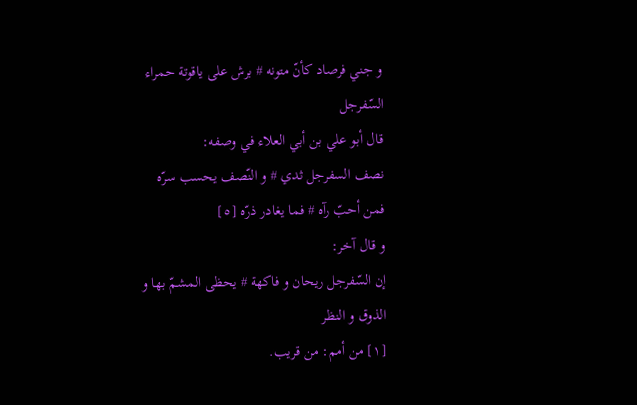و جني فرصاد كأنّ متونه # برش على ياقوتة حمراء
السّفرجل
قال أبو علي بن أبي العلاء في وصفه:
نصف السفرجل ثدي # و النّصف يحسب سرّه
فمن أحبّ رآه # فما يغادر ذرّه [٥]
و قال آخر:
إن السّفرجل ريحان و فاكهة # يحظى المشمّ بها و الذوق و النظر
[١] من أمم: من قريب.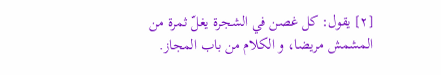[٢] يقول: كل غصن في الشجرة يغلّ ثمرة من المشمش مريضا، و الكلام من باب المجاز.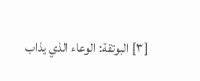[٣] البوتقة: الوعاء الذي يذاب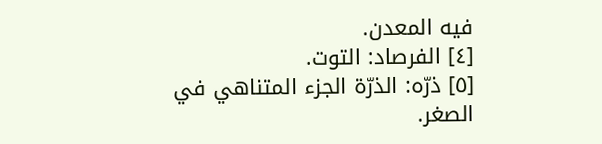فيه المعدن.
[٤] الفرصاد: التوت.
[٥] ذرّه: الذرّة الجزء المتناهي في الصغر.